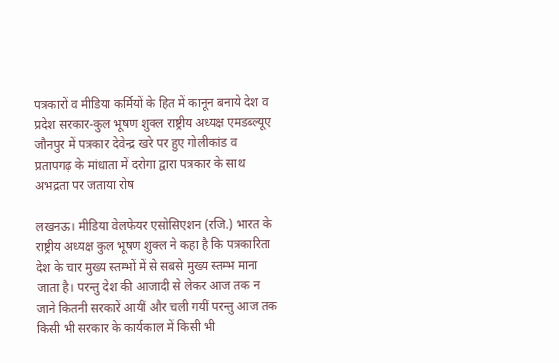पत्रकारों व मीडिया कर्मियों के हित में कानून बनाये देश व प्रदेश सरकार-कुल भूषण शुक्ल राष्ट्रीय अध्यक्ष एमडब्ल्यूए
जौनपुर में पत्रकार देवेन्द्र खरे पर हुए गोलीकांड व प्रतापगढ़ के मांधाता में दरोगा द्वारा पत्रकार के साथ अभद्रता पर जताया रोष

लखनऊ। मीडिया वेलफेयर एसोसिएशन (रजि.) भारत के राष्ट्रीय अध्यक्ष कुल भूषण शुक्ल ने कहा है कि पत्रकारिता देश के चार मुख्य स्तम्भों में से सबसे मुख्य स्तम्भ माना जाता है। परन्तु देश की आजादी से लेकर आज तक न जाने कितनी सरकारें आयीं और चली गयीं परन्तु आज तक किसी भी सरकार के कार्यकाल में किसी भी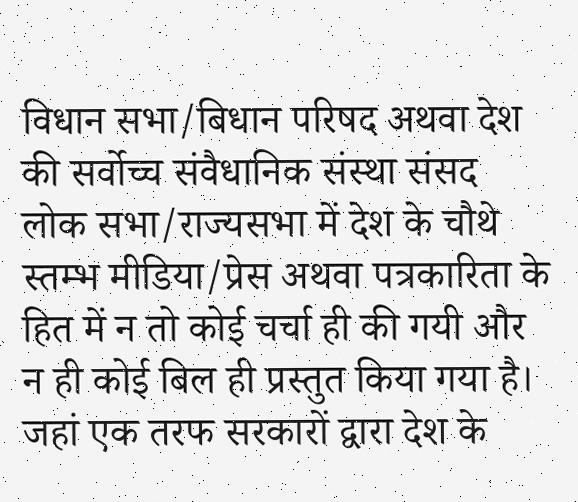विधान सभा/बिधान परिषद अथवा देश की सर्वोच्च संवैधानिक संस्था संसद लोक सभा/राज्यसभा में देश के चौथे स्तम्भ मीडिया/प्रेस अथवा पत्रकारिता के हित में न तो कोई चर्चा ही की गयी और न ही कोई बिल ही प्रस्तुत किया गया है। जहां एक तरफ सरकारों द्वारा देश के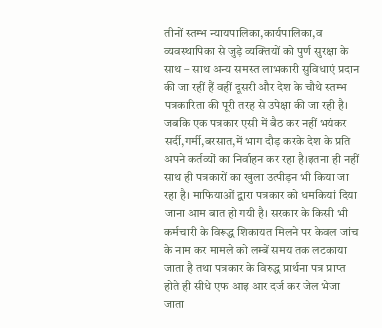तीनों स्तम्भ न्यायपालिका,कार्यपालिका,व व्यवस्थापिका से जुड़े व्यक्तियों को पुर्ण सुरक्षा के साथ – साथ अन्य समस्त लाभकारी सुविधाएं प्रदान की जा रहीं हैं वहीं दूसरी और देश के चौथे स्तम्भ पत्रकारिता की पूरी तरह से उपेक्षा की जा रही है।
जबकि एक पत्रकार एसी में बैठ कर नहीं भयंकर सर्दी,गर्मी,बरसात,में भाग दौड़ करके देश के प्रति अपने कर्तव्यों का निर्वाहन कर रहा है।इतना ही नहीं साथ ही पत्रकारों का खुला उत्पीड़न भी किया जा रहा है। माफियाओं द्वारा पत्रकार को धमकियां दिया जाना आम बात हो गयी है। सरकार के किसी भी कर्मचारी के विरूद्ध शिकायत मिलने पर केवल जांच के नाम कर मामले को लम्बें समय तक लटकाया जाता है तथा पत्रकार के विरुद्ध प्रार्थना पत्र प्राप्त होते ही सीधे एफ आइ आर दर्ज कर जेल भेजा जाता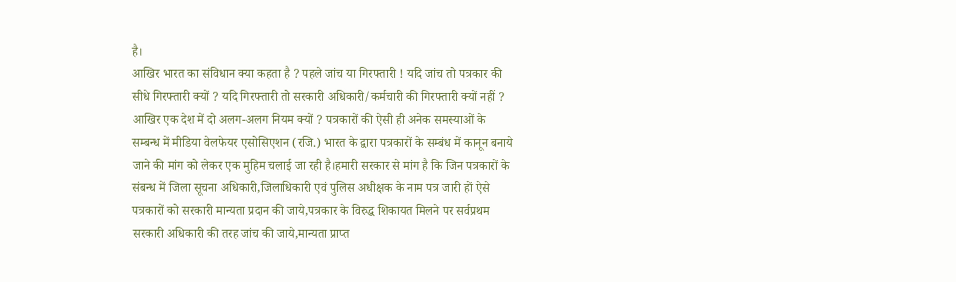है।
आखिर भारत का संविधान क्या कहता है ? पहले जांच या गिरफ्तारी ! यदि जांच तो पत्रकार की सीधे गिरफ्तारी क्यों ? यदि गिरफ्तारी तो सरकारी अधिकारी/कर्मचारी की गिरफ्तारी क्यों नहीं ?
आखिर एक देश में दो अलग-अलग नियम क्यों ? पत्रकारों की ऐसी ही अनेक समस्याओं के सम्बन्ध में मीडिया वेलफेयर एसोसिएशन (रजि.) भारत के द्वारा पत्रकारों के सम्बंध में कानून बनाये जाने की मांग को लेकर एक मुहिम चलाई जा रही है।हमारी सरकार से मांग है कि जिन पत्रकारों के संबन्ध में जिला सूचना अधिकारी,जिलाधिकारी एवं पुलिस अधीक्षक के नाम पत्र जारी हों ऐसे पत्रकारों को सरकारी मान्यता प्रदान की जाये,पत्रकार के विरुद्ध शिकायत मिलने पर सर्वप्रथम सरकारी अधिकारी की तरह जांच की जाये,मान्यता प्राप्त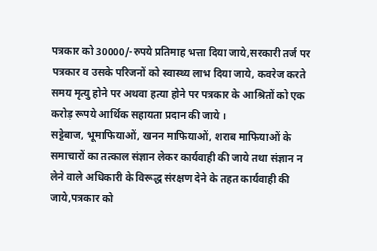पत्रकार को 30000/-रुपये प्रतिमाह भत्ता दिया जाये,सरकारी तर्ज पर पत्रकार व उसके परिजनों को स्वास्थ्य लाभ दिया जाये, कवरेज करते समय मृत्यु होने पर अथवा हत्या होने पर पत्रकार के आश्रितों को एक करोड़ रूपये आर्थिक सहायता प्रदान की जाये ।
सट्टेबाज, भूमाफियाओं, खनन माफियाओं, शराब माफियाओं के समाचारों का तत्काल संज्ञान लेकर कार्यवाही की जाये तथा संज्ञान न लेने वाले अधिकारी के विरूद्ध संरक्षण देने के तहत कार्यवाही की जाये,पत्रकार को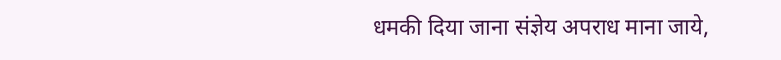धमकी दिया जाना संज्ञेय अपराध माना जाये,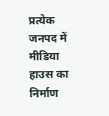प्रत्येक जनपद में मीडिया हाउस का निर्माण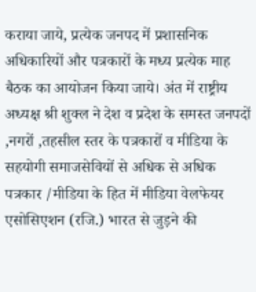कराया जाये, प्रत्येक जनपद में प्रशासनिक अधिकारियों और पत्रकारों के मध्य प्रत्येक माह बैठक का आयोजन किया जाये। अंत में राष्ट्रीय अध्यक्ष श्री शुक्ल ने देश व प्रदेश के समस्त जनपदों ,नगरों ,तहसील स्तर के पत्रकारों व मीडिया के सहयोगी समाजसेवियों से अधिक से अधिक पत्रकार /मीडिया के हित में मीडिया वेलफेयर एसोसिएशन (रजि.) भारत से जुड़ने की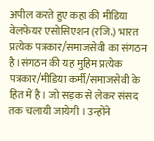अपील करते हुए कहा की मीडिया वेलफेयर एसोसिएशन (रजि.) भारत प्रत्येक पत्रकार/समाजसेवी का संगठन है।संगठन की यह मुहिम प्रत्येक पत्रकार/मीडिया कर्मी/समाजसेवी के हित में है। जो सड़क से लेकर संसद तक चलायी जायेगी । उन्होंने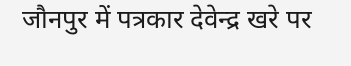जौनपुर में पत्रकार देवेन्द्र खरे पर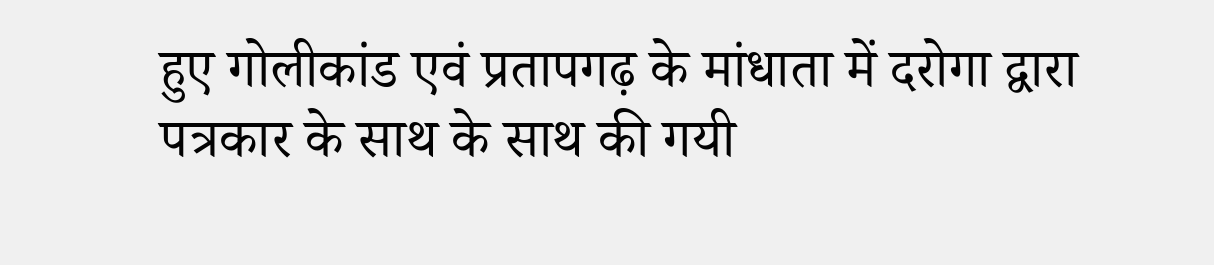हुए गोलीकांड एवं प्रतापगढ़ के मांधाता में दरोगा द्वारा पत्रकार के साथ के साथ की गयी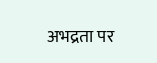अभद्रता पर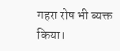गहरा रोष भी ब्यक्त किया।